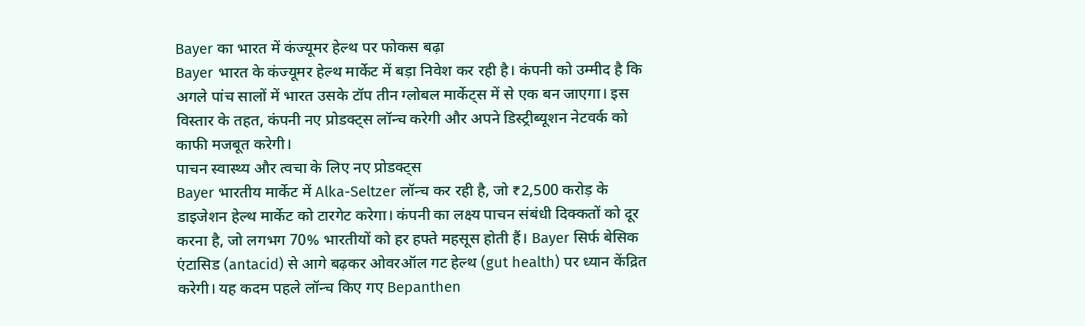Bayer का भारत में कंज्यूमर हेल्थ पर फोकस बढ़ा
Bayer भारत के कंज्यूमर हेल्थ मार्केट में बड़ा निवेश कर रही है। कंपनी को उम्मीद है कि अगले पांच सालों में भारत उसके टॉप तीन ग्लोबल मार्केट्स में से एक बन जाएगा। इस विस्तार के तहत, कंपनी नए प्रोडक्ट्स लॉन्च करेगी और अपने डिस्ट्रीब्यूशन नेटवर्क को काफी मजबूत करेगी।
पाचन स्वास्थ्य और त्वचा के लिए नए प्रोडक्ट्स
Bayer भारतीय मार्केट में Alka-Seltzer लॉन्च कर रही है, जो ₹2,500 करोड़ के डाइजेशन हेल्थ मार्केट को टारगेट करेगा। कंपनी का लक्ष्य पाचन संबंधी दिक्कतों को दूर करना है, जो लगभग 70% भारतीयों को हर हफ्ते महसूस होती हैं। Bayer सिर्फ बेसिक एंटासिड (antacid) से आगे बढ़कर ओवरऑल गट हेल्थ (gut health) पर ध्यान केंद्रित करेगी। यह कदम पहले लॉन्च किए गए Bepanthen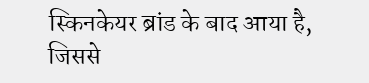स्किनकेयर ब्रांड के बाद आया है, जिससे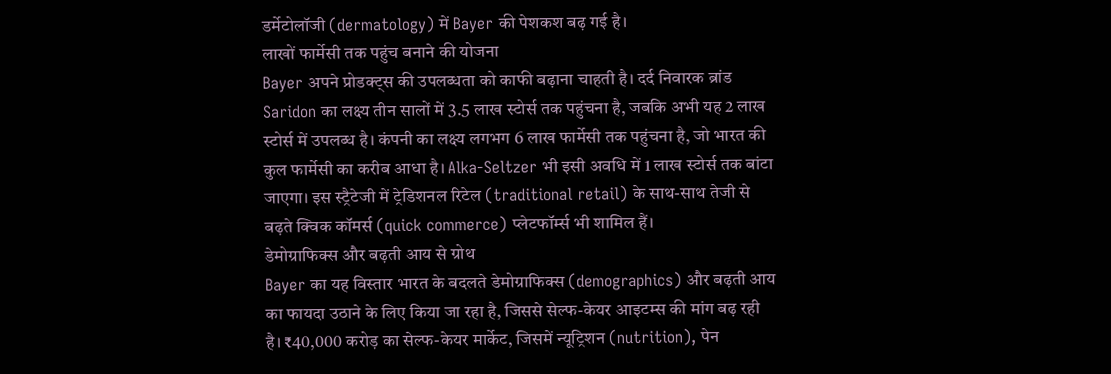डर्मेटोलॉजी (dermatology) में Bayer की पेशकश बढ़ गई है।
लाखों फार्मेसी तक पहुंच बनाने की योजना
Bayer अपने प्रोडक्ट्स की उपलब्धता को काफी बढ़ाना चाहती है। दर्द निवारक ब्रांड Saridon का लक्ष्य तीन सालों में 3.5 लाख स्टोर्स तक पहुंचना है, जबकि अभी यह 2 लाख स्टोर्स में उपलब्ध है। कंपनी का लक्ष्य लगभग 6 लाख फार्मेसी तक पहुंचना है, जो भारत की कुल फार्मेसी का करीब आधा है। Alka-Seltzer भी इसी अवधि में 1 लाख स्टोर्स तक बांटा जाएगा। इस स्ट्रैटेजी में ट्रेडिशनल रिटेल (traditional retail) के साथ-साथ तेजी से बढ़ते क्विक कॉमर्स (quick commerce) प्लेटफॉर्म्स भी शामिल हैं।
डेमोग्राफिक्स और बढ़ती आय से ग्रोथ
Bayer का यह विस्तार भारत के बदलते डेमोग्राफिक्स (demographics) और बढ़ती आय का फायदा उठाने के लिए किया जा रहा है, जिससे सेल्फ-केयर आइटम्स की मांग बढ़ रही है। ₹40,000 करोड़ का सेल्फ-केयर मार्केट, जिसमें न्यूट्रिशन (nutrition), पेन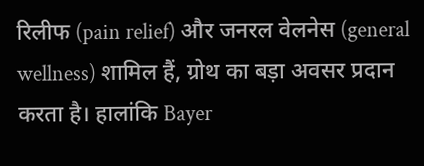रिलीफ (pain relief) और जनरल वेलनेस (general wellness) शामिल हैं, ग्रोथ का बड़ा अवसर प्रदान करता है। हालांकि Bayer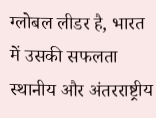ग्लोबल लीडर है, भारत में उसकी सफलता स्थानीय और अंतरराष्ट्रीय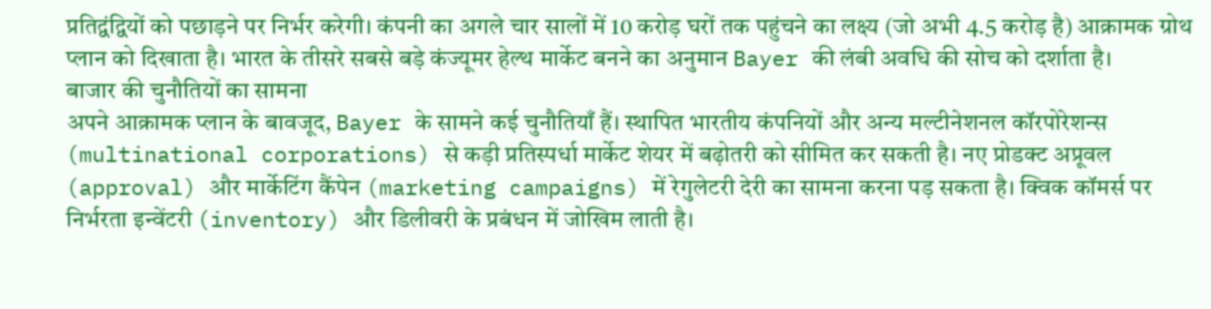प्रतिद्वंद्वियों को पछाड़ने पर निर्भर करेगी। कंपनी का अगले चार सालों में 10 करोड़ घरों तक पहुंचने का लक्ष्य (जो अभी 4.5 करोड़ है) आक्रामक ग्रोथ प्लान को दिखाता है। भारत के तीसरे सबसे बड़े कंज्यूमर हेल्थ मार्केट बनने का अनुमान Bayer की लंबी अवधि की सोच को दर्शाता है।
बाजार की चुनौतियों का सामना
अपने आक्रामक प्लान के बावजूद, Bayer के सामने कई चुनौतियाँ हैं। स्थापित भारतीय कंपनियों और अन्य मल्टीनेशनल कॉरपोरेशन्स (multinational corporations) से कड़ी प्रतिस्पर्धा मार्केट शेयर में बढ़ोतरी को सीमित कर सकती है। नए प्रोडक्ट अप्रूवल (approval) और मार्केटिंग कैंपेन (marketing campaigns) में रेगुलेटरी देरी का सामना करना पड़ सकता है। क्विक कॉमर्स पर निर्भरता इन्वेंटरी (inventory) और डिलीवरी के प्रबंधन में जोखिम लाती है।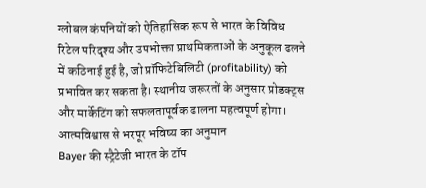ग्लोबल कंपनियों को ऐतिहासिक रूप से भारत के विविध रिटेल परिदृश्य और उपभोक्ता प्राथमिकताओं के अनुकूल ढलने में कठिनाई हुई है, जो प्रॉफिटेबिलिटी (profitability) को प्रभावित कर सकता है। स्थानीय जरूरतों के अनुसार प्रोडक्ट्स और मार्केटिंग को सफलतापूर्वक ढालना महत्वपूर्ण होगा।
आत्मविश्वास से भरपूर भविष्य का अनुमान
Bayer की स्ट्रैटेजी भारत के टॉप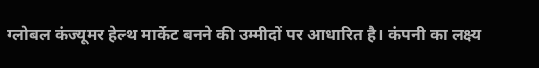ग्लोबल कंज्यूमर हेल्थ मार्केट बनने की उम्मीदों पर आधारित है। कंपनी का लक्ष्य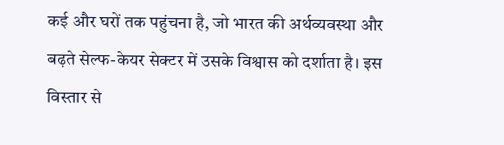कई और घरों तक पहुंचना है, जो भारत की अर्थव्यवस्था और बढ़ते सेल्फ-केयर सेक्टर में उसके विश्वास को दर्शाता है। इस विस्तार से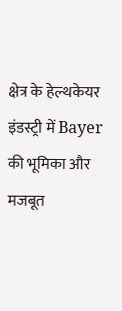क्षेत्र के हेल्थकेयर इंडस्ट्री में Bayer की भूमिका और मजबूत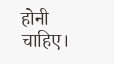होनी चाहिए।